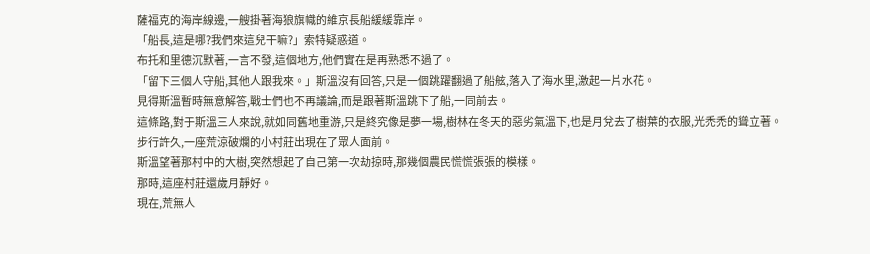薩福克的海岸線邊,一艘掛著海狼旗幟的維京長船緩緩靠岸。
「船長,這是哪?我們來這兒干嘛?」索特疑惑道。
布托和里德沉默著,一言不發,這個地方,他們實在是再熟悉不過了。
「留下三個人守船,其他人跟我來。」斯溫沒有回答,只是一個跳躍翻過了船舷,落入了海水里,激起一片水花。
見得斯溫暫時無意解答,戰士們也不再議論,而是跟著斯溫跳下了船,一同前去。
這條路,對于斯溫三人來說,就如同舊地重游,只是終究像是夢一場,樹林在冬天的惡劣氣溫下,也是月兌去了樹葉的衣服,光禿禿的聳立著。
步行許久,一座荒涼破爛的小村莊出現在了眾人面前。
斯溫望著那村中的大樹,突然想起了自己第一次劫掠時,那幾個農民慌慌張張的模樣。
那時,這座村莊還歲月靜好。
現在,荒無人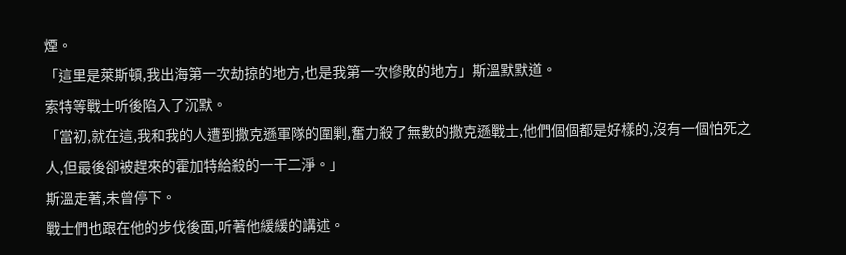煙。
「這里是萊斯頓,我出海第一次劫掠的地方,也是我第一次慘敗的地方」斯溫默默道。
索特等戰士听後陷入了沉默。
「當初,就在這,我和我的人遭到撒克遜軍隊的圍剿,奮力殺了無數的撒克遜戰士,他們個個都是好樣的,沒有一個怕死之人,但最後卻被趕來的霍加特給殺的一干二淨。」
斯溫走著,未曾停下。
戰士們也跟在他的步伐後面,听著他緩緩的講述。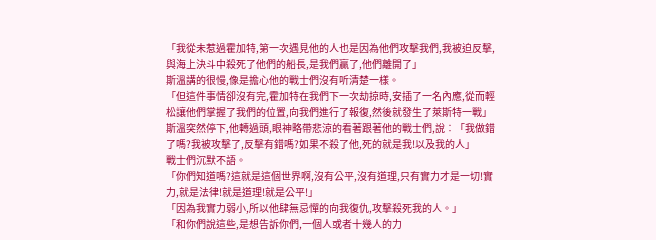「我從未惹過霍加特,第一次遇見他的人也是因為他們攻擊我們,我被迫反擊,與海上決斗中殺死了他們的船長,是我們贏了,他們離開了」
斯溫講的很慢,像是擔心他的戰士們沒有听清楚一樣。
「但這件事情卻沒有完,霍加特在我們下一次劫掠時,安插了一名內應,從而輕松讓他們掌握了我們的位置,向我們進行了報復,然後就發生了萊斯特一戰」
斯溫突然停下,他轉過頭,眼神略帶悲涼的看著跟著他的戰士們,說︰「我做錯了嗎?我被攻擊了,反擊有錯嗎?如果不殺了他,死的就是我!以及我的人」
戰士們沉默不語。
「你們知道嗎?這就是這個世界啊,沒有公平,沒有道理,只有實力才是一切!實力,就是法律!就是道理!就是公平!」
「因為我實力弱小,所以他肆無忌憚的向我復仇,攻擊殺死我的人。」
「和你們說這些,是想告訴你們,一個人或者十幾人的力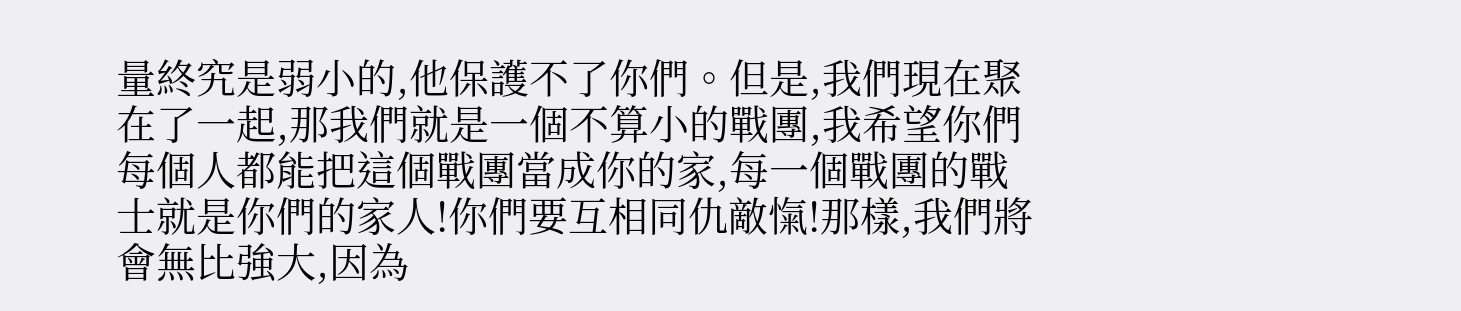量終究是弱小的,他保護不了你們。但是,我們現在聚在了一起,那我們就是一個不算小的戰團,我希望你們每個人都能把這個戰團當成你的家,每一個戰團的戰士就是你們的家人!你們要互相同仇敵愾!那樣,我們將會無比強大,因為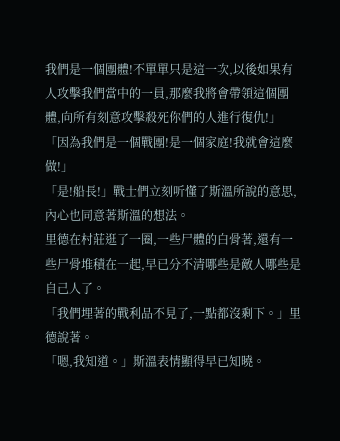我們是一個團體!不單單只是這一次,以後如果有人攻擊我們當中的一員,那麼我將會帶領這個團體,向所有刻意攻擊殺死你們的人進行復仇!」
「因為我們是一個戰團!是一個家庭!我就會這麼做!」
「是!船長!」戰士們立刻听懂了斯溫所說的意思,內心也同意著斯溫的想法。
里德在村莊逛了一圈,一些尸體的白骨著,還有一些尸骨堆積在一起,早已分不清哪些是敵人哪些是自己人了。
「我們埋著的戰利品不見了,一點都沒剩下。」里德說著。
「嗯,我知道。」斯溫表情顯得早已知曉。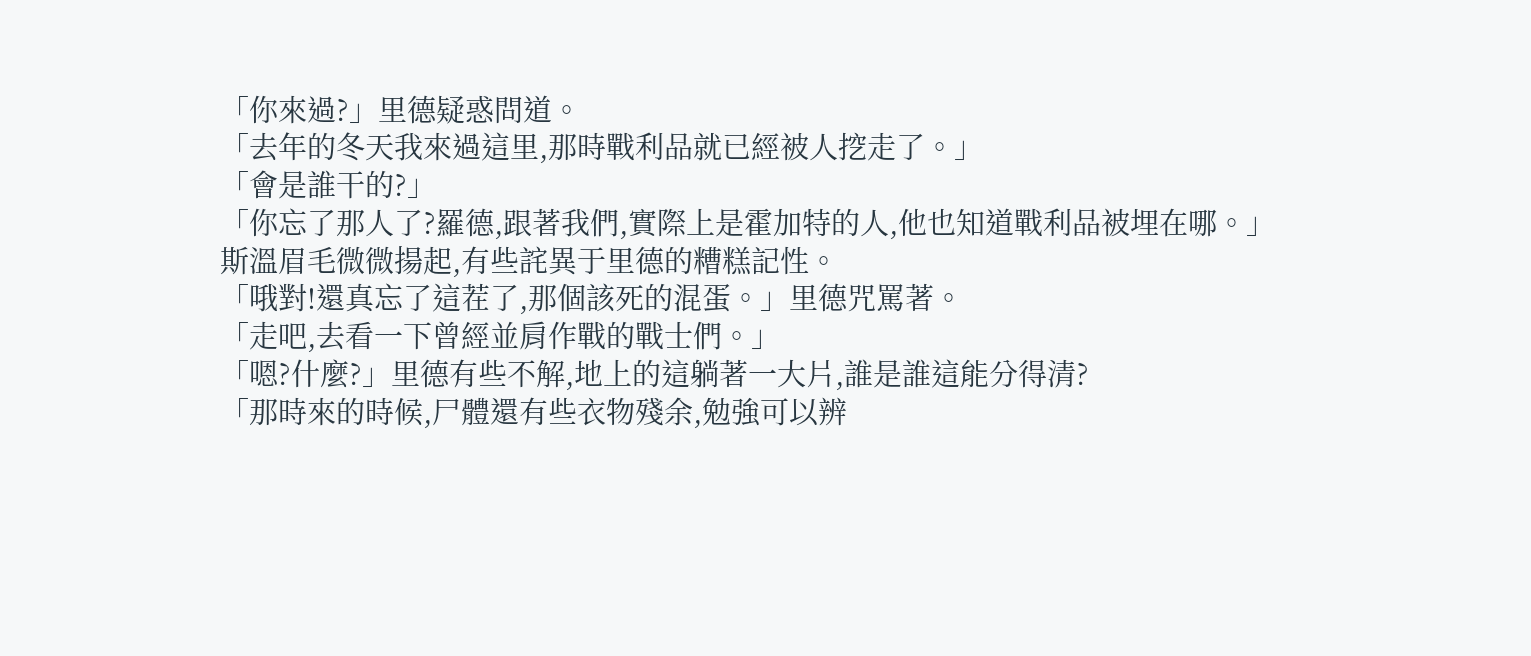「你來過?」里德疑惑問道。
「去年的冬天我來過這里,那時戰利品就已經被人挖走了。」
「會是誰干的?」
「你忘了那人了?羅德,跟著我們,實際上是霍加特的人,他也知道戰利品被埋在哪。」斯溫眉毛微微揚起,有些詫異于里德的糟糕記性。
「哦對!還真忘了這茬了,那個該死的混蛋。」里德咒罵著。
「走吧,去看一下曾經並肩作戰的戰士們。」
「嗯?什麼?」里德有些不解,地上的這躺著一大片,誰是誰這能分得清?
「那時來的時候,尸體還有些衣物殘余,勉強可以辨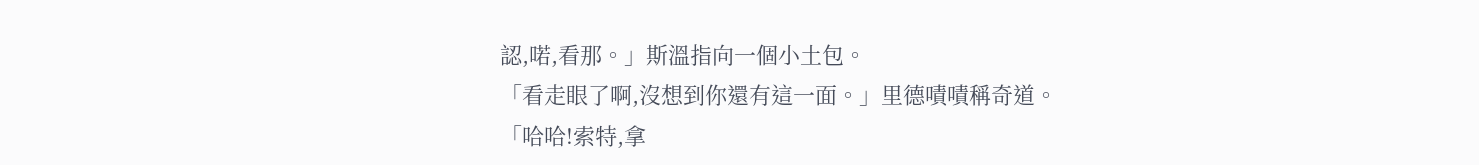認,喏,看那。」斯溫指向一個小土包。
「看走眼了啊,沒想到你還有這一面。」里德嘖嘖稱奇道。
「哈哈!索特,拿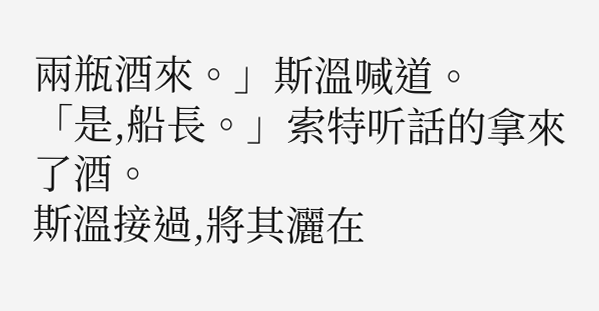兩瓶酒來。」斯溫喊道。
「是,船長。」索特听話的拿來了酒。
斯溫接過,將其灑在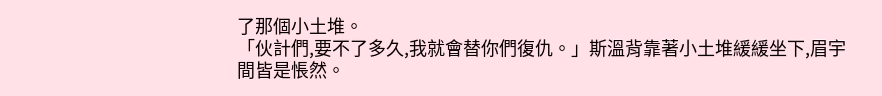了那個小土堆。
「伙計們,要不了多久,我就會替你們復仇。」斯溫背靠著小土堆緩緩坐下,眉宇間皆是悵然。